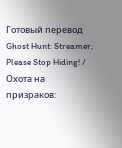Готовый перевод Ghost Hunt: Streamer, Please Stop Hiding! / Охота на призраков: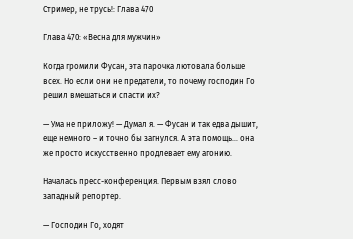Стример, не трусь!: Глава 470

Глава 470: «Весна для мужчин»

Когда громили Фусан, эта парочка лютовала больше всех. Но если они не предатели, то почему господин Го решил вмешаться и спасти их?

— Ума не приложу! — Думал я. — Фусан и так едва дышит, еще немного – и точно бы загнулся. А эта помощь… она же просто искусственно продлевает ему агонию.

Началась пресс-конференция. Первым взял слово западный репортер.

— Господин Го, ходят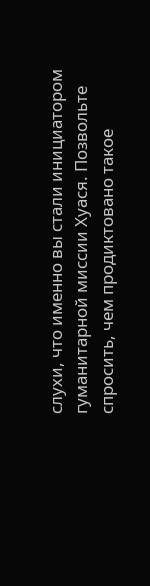слухи, что именно вы стали инициатором гуманитарной миссии Хуася. Позвольте спросить, чем продиктовано такое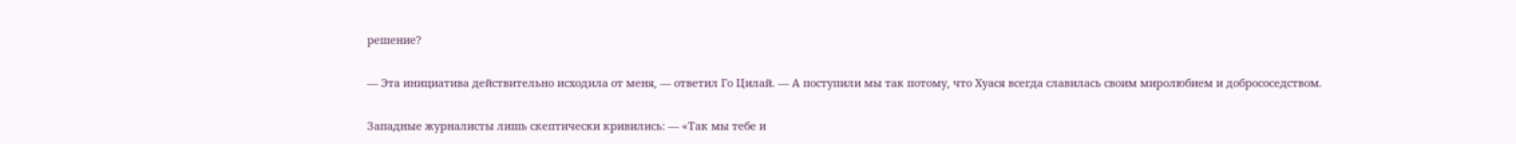решение?

— Эта инициатива действительно исходила от меня, — ответил Го Цилай. — А поступили мы так потому, что Хуася всегда славилась своим миролюбием и добрососедством.

Западные журналисты лишь скептически кривились: — «Так мы тебе и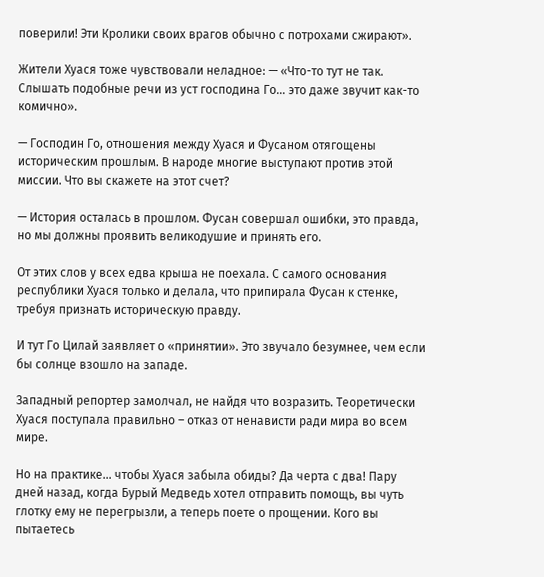поверили! Эти Кролики своих врагов обычно с потрохами сжирают».

Жители Хуася тоже чувствовали неладное: — «Что-то тут не так. Слышать подобные речи из уст господина Го… это даже звучит как-то комично».

— Господин Го, отношения между Хуася и Фусаном отягощены историческим прошлым. В народе многие выступают против этой миссии. Что вы скажете на этот счет?

— История осталась в прошлом. Фусан совершал ошибки, это правда, но мы должны проявить великодушие и принять его.

От этих слов у всех едва крыша не поехала. С самого основания республики Хуася только и делала, что припирала Фусан к стенке, требуя признать историческую правду.

И тут Го Цилай заявляет о «принятии». Это звучало безумнее, чем если бы солнце взошло на западе.

Западный репортер замолчал, не найдя что возразить. Теоретически Хуася поступала правильно – отказ от ненависти ради мира во всем мире.

Но на практике… чтобы Хуася забыла обиды? Да черта с два! Пару дней назад, когда Бурый Медведь хотел отправить помощь, вы чуть глотку ему не перегрызли, а теперь поете о прощении. Кого вы пытаетесь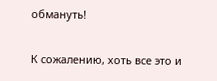обмануть!

К сожалению, хоть все это и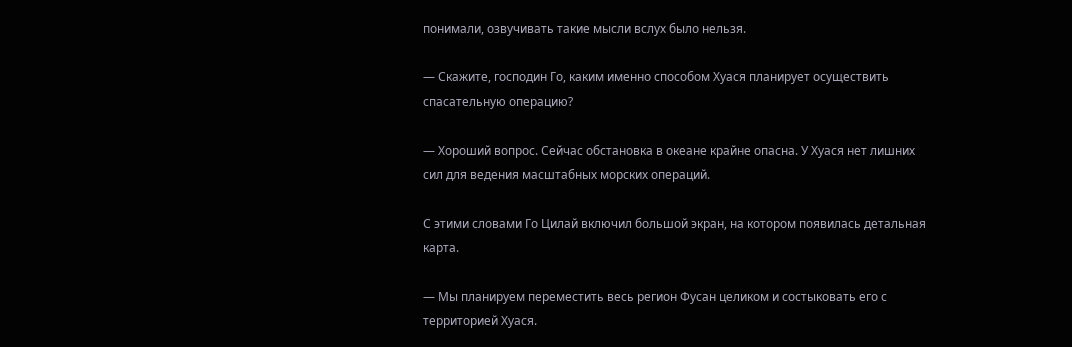понимали, озвучивать такие мысли вслух было нельзя.

— Скажите, господин Го, каким именно способом Хуася планирует осуществить спасательную операцию?

— Хороший вопрос. Сейчас обстановка в океане крайне опасна. У Хуася нет лишних сил для ведения масштабных морских операций.

С этими словами Го Цилай включил большой экран, на котором появилась детальная карта.

— Мы планируем переместить весь регион Фусан целиком и состыковать его с территорией Хуася.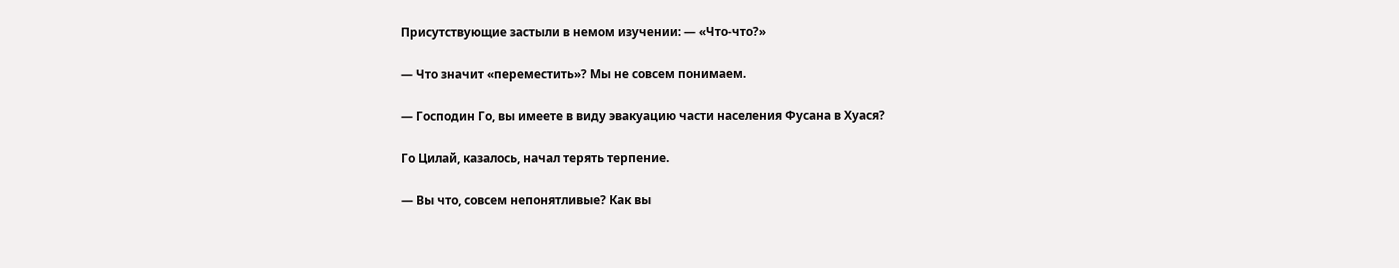Присутствующие застыли в немом изучении: — «Что-что?»

— Что значит «переместить»? Мы не совсем понимаем.

— Господин Го, вы имеете в виду эвакуацию части населения Фусана в Хуася?

Го Цилай, казалось, начал терять терпение.

— Вы что, совсем непонятливые? Как вы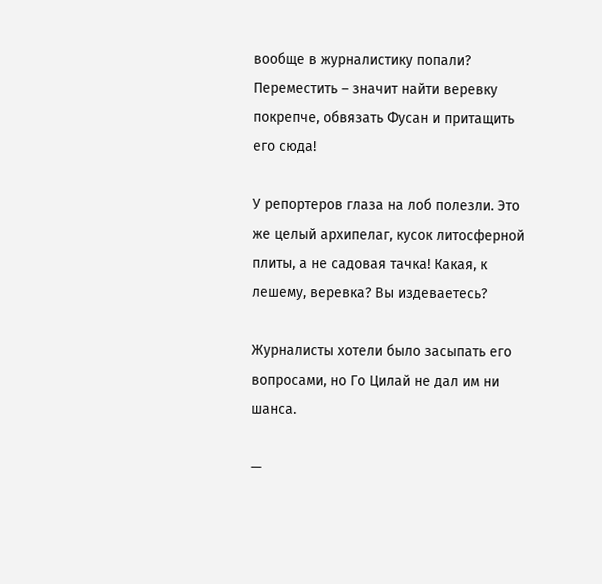вообще в журналистику попали? Переместить – значит найти веревку покрепче, обвязать Фусан и притащить его сюда!

У репортеров глаза на лоб полезли. Это же целый архипелаг, кусок литосферной плиты, а не садовая тачка! Какая, к лешему, веревка? Вы издеваетесь?

Журналисты хотели было засыпать его вопросами, но Го Цилай не дал им ни шанса.

—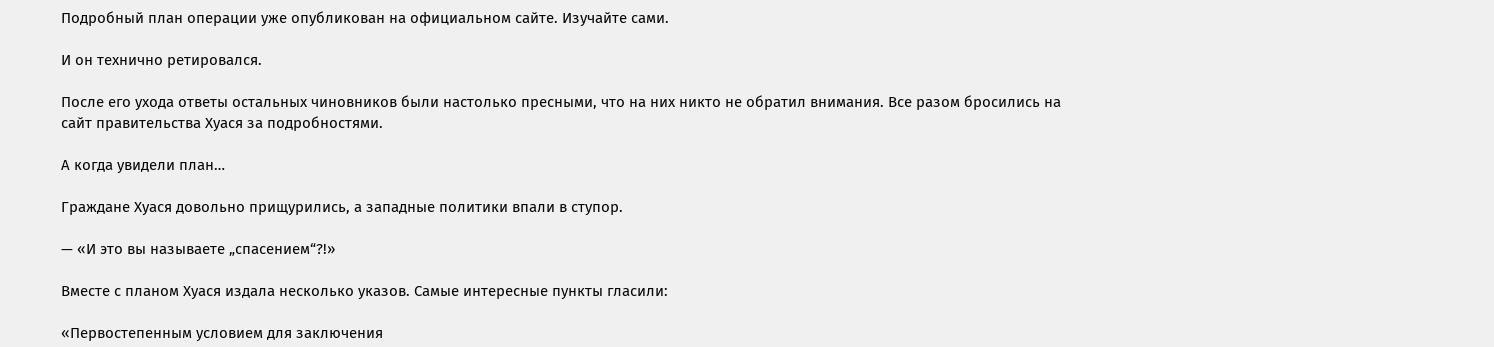Подробный план операции уже опубликован на официальном сайте. Изучайте сами.

И он технично ретировался.

После его ухода ответы остальных чиновников были настолько пресными, что на них никто не обратил внимания. Все разом бросились на сайт правительства Хуася за подробностями.

А когда увидели план…

Граждане Хуася довольно прищурились, а западные политики впали в ступор.

— «И это вы называете „спасением“?!»

Вместе с планом Хуася издала несколько указов. Самые интересные пункты гласили:

«Первостепенным условием для заключения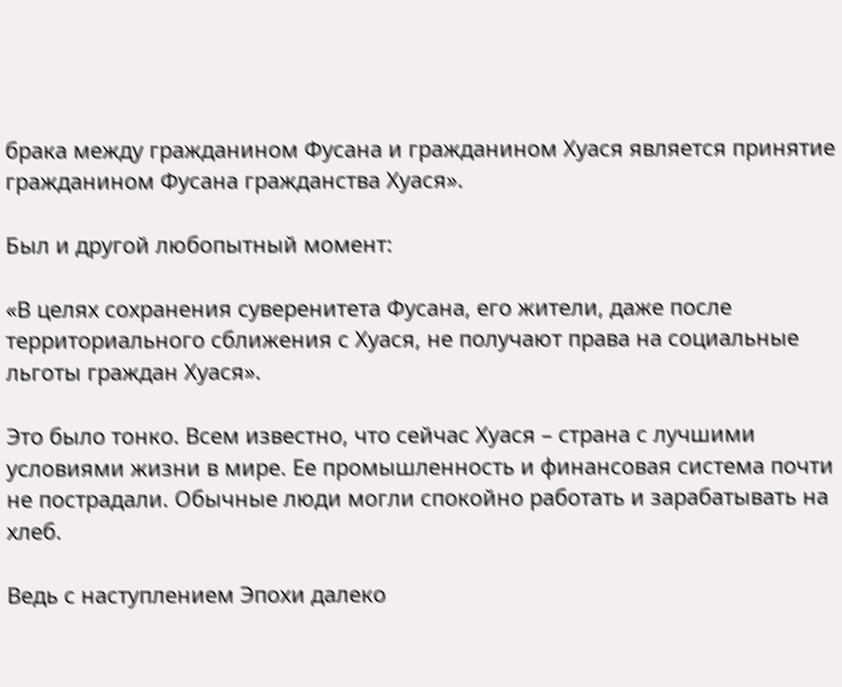брака между гражданином Фусана и гражданином Хуася является принятие гражданином Фусана гражданства Хуася».

Был и другой любопытный момент:

«В целях сохранения суверенитета Фусана, его жители, даже после территориального сближения с Хуася, не получают права на социальные льготы граждан Хуася».

Это было тонко. Всем известно, что сейчас Хуася – страна с лучшими условиями жизни в мире. Ее промышленность и финансовая система почти не пострадали. Обычные люди могли спокойно работать и зарабатывать на хлеб.

Ведь с наступлением Эпохи далеко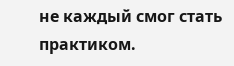не каждый смог стать практиком.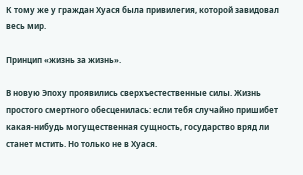К тому же у граждан Хуася была привилегия, которой завидовал весь мир.

Принцип «жизнь за жизнь».

В новую Эпоху проявились сверхъестественные силы. Жизнь простого смертного обесценилась: если тебя случайно пришибет какая-нибудь могущественная сущность, государство вряд ли станет мстить. Но только не в Хуася.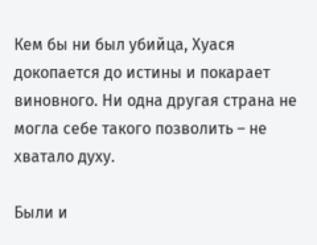Кем бы ни был убийца, Хуася докопается до истины и покарает виновного. Ни одна другая страна не могла себе такого позволить – не хватало духу.

Были и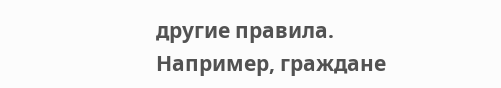другие правила. Например, граждане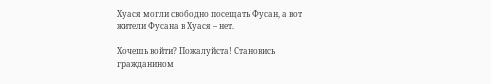Хуася могли свободно посещать Фусан, а вот жители Фусана в Хуася – нет.

Хочешь войти? Пожалуйста! Становись гражданином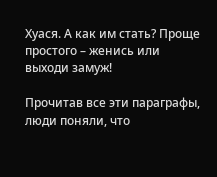Хуася. А как им стать? Проще простого – женись или выходи замуж!

Прочитав все эти параграфы, люди поняли, что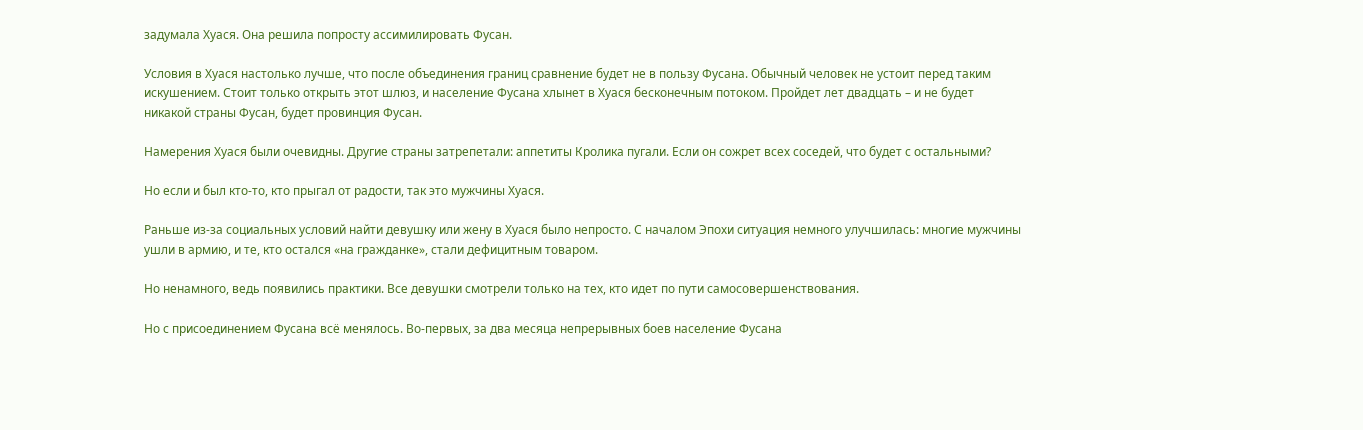задумала Хуася. Она решила попросту ассимилировать Фусан.

Условия в Хуася настолько лучше, что после объединения границ сравнение будет не в пользу Фусана. Обычный человек не устоит перед таким искушением. Стоит только открыть этот шлюз, и население Фусана хлынет в Хуася бесконечным потоком. Пройдет лет двадцать – и не будет никакой страны Фусан, будет провинция Фусан.

Намерения Хуася были очевидны. Другие страны затрепетали: аппетиты Кролика пугали. Если он сожрет всех соседей, что будет с остальными?

Но если и был кто-то, кто прыгал от радости, так это мужчины Хуася.

Раньше из-за социальных условий найти девушку или жену в Хуася было непросто. С началом Эпохи ситуация немного улучшилась: многие мужчины ушли в армию, и те, кто остался «на гражданке», стали дефицитным товаром.

Но ненамного, ведь появились практики. Все девушки смотрели только на тех, кто идет по пути самосовершенствования.

Но с присоединением Фусана всё менялось. Во-первых, за два месяца непрерывных боев население Фусана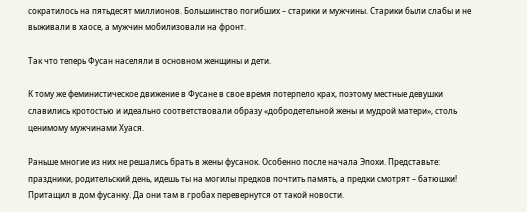сократилось на пятьдесят миллионов. Большинство погибших – старики и мужчины. Старики были слабы и не выживали в хаосе, а мужчин мобилизовали на фронт.

Так что теперь Фусан населяли в основном женщины и дети.

К тому же феминистическое движение в Фусане в свое время потерпело крах, поэтому местные девушки славились кротостью и идеально соответствовали образу «добродетельной жены и мудрой матери», столь ценимому мужчинами Хуася.

Раньше многие из них не решались брать в жены фусанок. Особенно после начала Эпохи. Представьте: праздники, родительский день, идешь ты на могилы предков почтить память, а предки смотрят – батюшки! Притащил в дом фусанку. Да они там в гробах перевернутся от такой новости.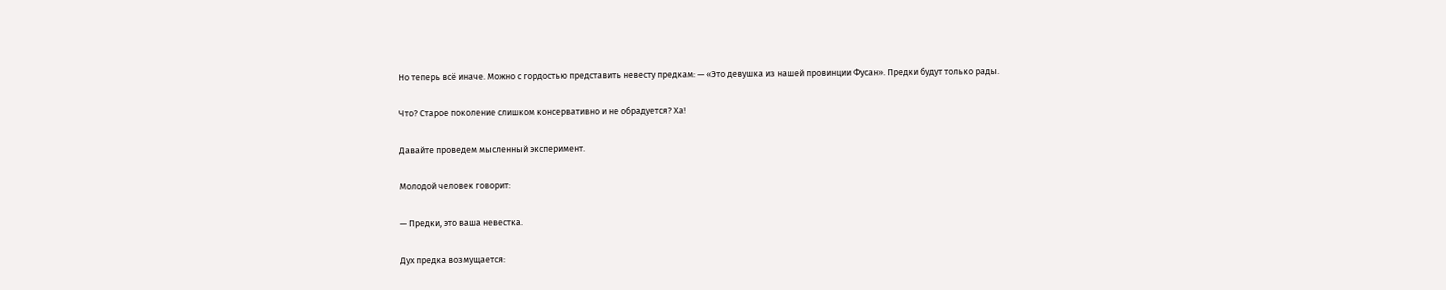Но теперь всё иначе. Можно с гордостью представить невесту предкам: — «Это девушка из нашей провинции Фусан». Предки будут только рады.

Что? Старое поколение слишком консервативно и не обрадуется? Ха!

Давайте проведем мысленный эксперимент.

Молодой человек говорит:

— Предки, это ваша невестка.

Дух предка возмущается: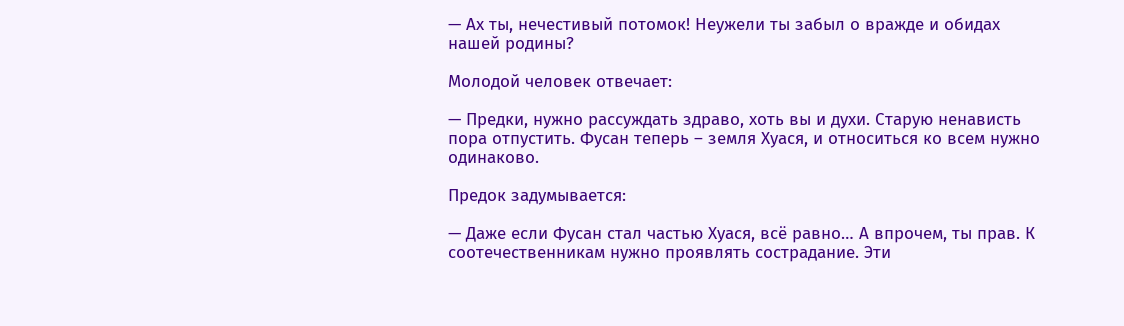— Ах ты, нечестивый потомок! Неужели ты забыл о вражде и обидах нашей родины?

Молодой человек отвечает:

— Предки, нужно рассуждать здраво, хоть вы и духи. Старую ненависть пора отпустить. Фусан теперь – земля Хуася, и относиться ко всем нужно одинаково.

Предок задумывается:

— Даже если Фусан стал частью Хуася, всё равно… А впрочем, ты прав. К соотечественникам нужно проявлять сострадание. Эти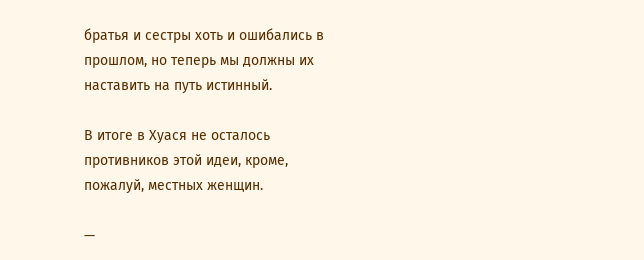братья и сестры хоть и ошибались в прошлом, но теперь мы должны их наставить на путь истинный.

В итоге в Хуася не осталось противников этой идеи, кроме, пожалуй, местных женщин.

—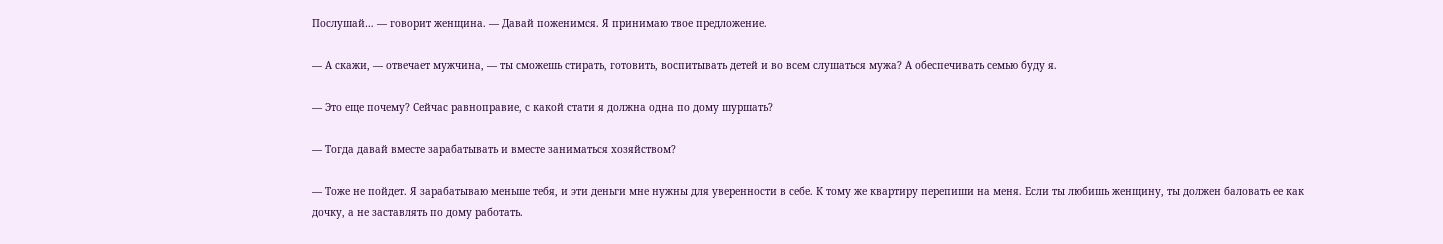Послушай… — говорит женщина. — Давай поженимся. Я принимаю твое предложение.

— А скажи, — отвечает мужчина, — ты сможешь стирать, готовить, воспитывать детей и во всем слушаться мужа? А обеспечивать семью буду я.

— Это еще почему? Сейчас равноправие, с какой стати я должна одна по дому шуршать?

— Тогда давай вместе зарабатывать и вместе заниматься хозяйством?

— Тоже не пойдет. Я зарабатываю меньше тебя, и эти деньги мне нужны для уверенности в себе. К тому же квартиру перепиши на меня. Если ты любишь женщину, ты должен баловать ее как дочку, а не заставлять по дому работать.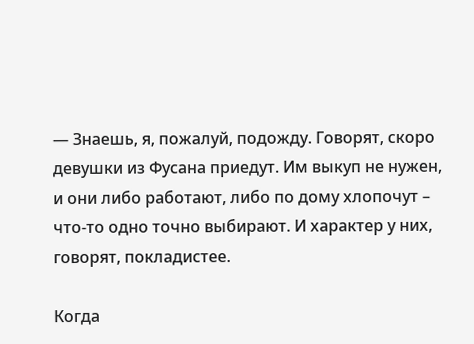— Знаешь, я, пожалуй, подожду. Говорят, скоро девушки из Фусана приедут. Им выкуп не нужен, и они либо работают, либо по дому хлопочут – что-то одно точно выбирают. И характер у них, говорят, покладистее.

Когда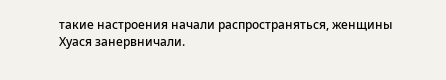такие настроения начали распространяться, женщины Хуася занервничали.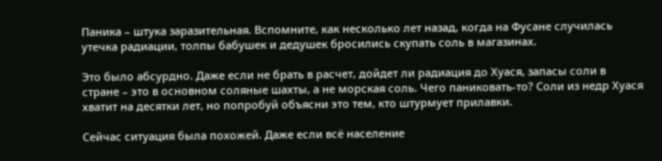Паника – штука заразительная. Вспомните, как несколько лет назад, когда на Фусане случилась утечка радиации, толпы бабушек и дедушек бросились скупать соль в магазинах.

Это было абсурдно. Даже если не брать в расчет, дойдет ли радиация до Хуася, запасы соли в стране – это в основном соляные шахты, а не морская соль. Чего паниковать-то? Соли из недр Хуася хватит на десятки лет, но попробуй объясни это тем, кто штурмует прилавки.

Сейчас ситуация была похожей. Даже если всё население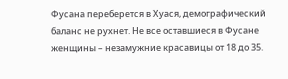Фусана переберется в Хуася, демографический баланс не рухнет. Не все оставшиеся в Фусане женщины – незамужние красавицы от 18 до 35.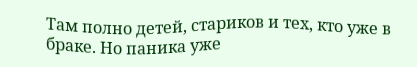Там полно детей, стариков и тех, кто уже в браке. Но паника уже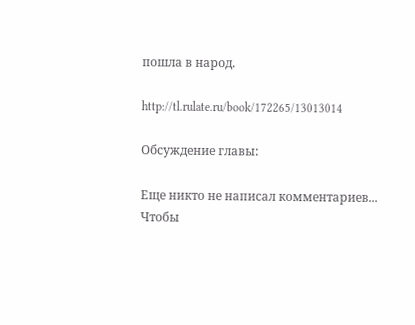пошла в народ.

http://tl.rulate.ru/book/172265/13013014

Обсуждение главы:

Еще никто не написал комментариев...
Чтобы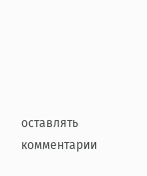оставлять комментарии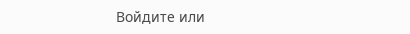Войдите или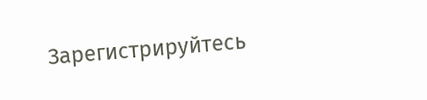Зарегистрируйтесь